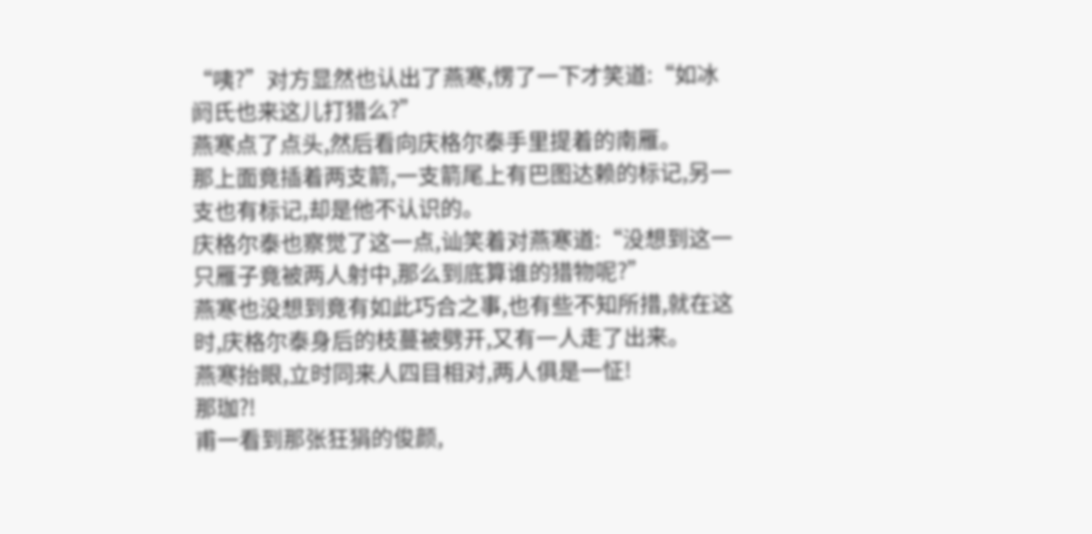“咦?”对方显然也认出了燕寒,愣了一下才笑道:“如冰阏氏也来这儿打猎么?”
燕寒点了点头,然后看向庆格尔泰手里提着的南雁。
那上面竟插着两支箭,一支箭尾上有巴图达赖的标记,另一支也有标记,却是他不认识的。
庆格尔泰也察觉了这一点,讪笑着对燕寒道:“没想到这一只雁子竟被两人射中,那么到底算谁的猎物呢?”
燕寒也没想到竟有如此巧合之事,也有些不知所措,就在这时,庆格尔泰身后的枝蔓被劈开,又有一人走了出来。
燕寒抬眼,立时同来人四目相对,两人俱是一怔!
那珈?!
甫一看到那张狂狷的俊颜,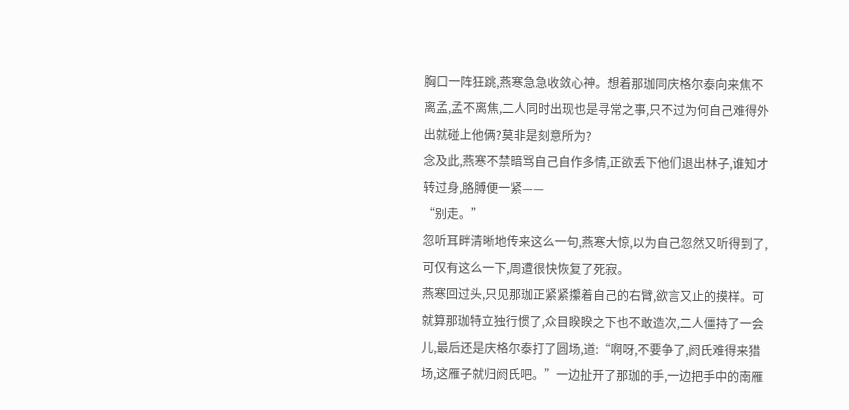胸口一阵狂跳,燕寒急急收敛心神。想着那珈同庆格尔泰向来焦不离孟,孟不离焦,二人同时出现也是寻常之事,只不过为何自己难得外出就碰上他俩?莫非是刻意所为?
念及此,燕寒不禁暗骂自己自作多情,正欲丢下他们退出林子,谁知才转过身,胳膊便一紧——
“别走。”
忽听耳畔清晰地传来这么一句,燕寒大惊,以为自己忽然又听得到了,可仅有这么一下,周遭很快恢复了死寂。
燕寒回过头,只见那珈正紧紧攥着自己的右臂,欲言又止的摸样。可就算那珈特立独行惯了,众目睽睽之下也不敢造次,二人僵持了一会儿,最后还是庆格尔泰打了圆场,道:“啊呀,不要争了,阏氏难得来猎场,这雁子就归阏氏吧。”一边扯开了那珈的手,一边把手中的南雁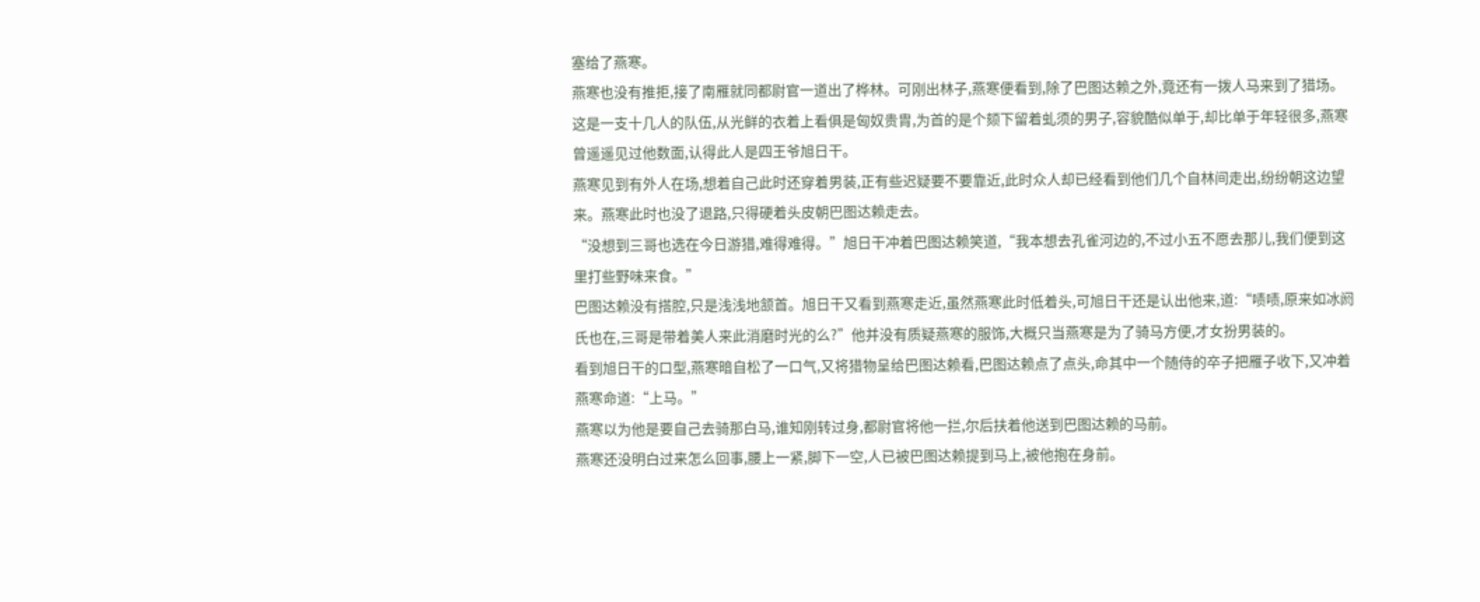塞给了燕寒。
燕寒也没有推拒,接了南雁就同都尉官一道出了桦林。可刚出林子,燕寒便看到,除了巴图达赖之外,竟还有一拨人马来到了猎场。
这是一支十几人的队伍,从光鲜的衣着上看俱是匈奴贵胄,为首的是个颏下留着虬须的男子,容貌酷似单于,却比单于年轻很多,燕寒曾遥遥见过他数面,认得此人是四王爷旭日干。
燕寒见到有外人在场,想着自己此时还穿着男装,正有些迟疑要不要靠近,此时众人却已经看到他们几个自林间走出,纷纷朝这边望来。燕寒此时也没了退路,只得硬着头皮朝巴图达赖走去。
“没想到三哥也选在今日游猎,难得难得。”旭日干冲着巴图达赖笑道,“我本想去孔雀河边的,不过小五不愿去那儿,我们便到这里打些野味来食。”
巴图达赖没有搭腔,只是浅浅地颔首。旭日干又看到燕寒走近,虽然燕寒此时低着头,可旭日干还是认出他来,道:“啧啧,原来如冰阏氏也在,三哥是带着美人来此消磨时光的么?”他并没有质疑燕寒的服饰,大概只当燕寒是为了骑马方便,才女扮男装的。
看到旭日干的口型,燕寒暗自松了一口气,又将猎物呈给巴图达赖看,巴图达赖点了点头,命其中一个随侍的卒子把雁子收下,又冲着燕寒命道:“上马。”
燕寒以为他是要自己去骑那白马,谁知刚转过身,都尉官将他一拦,尔后扶着他送到巴图达赖的马前。
燕寒还没明白过来怎么回事,腰上一紧,脚下一空,人已被巴图达赖提到马上,被他抱在身前。